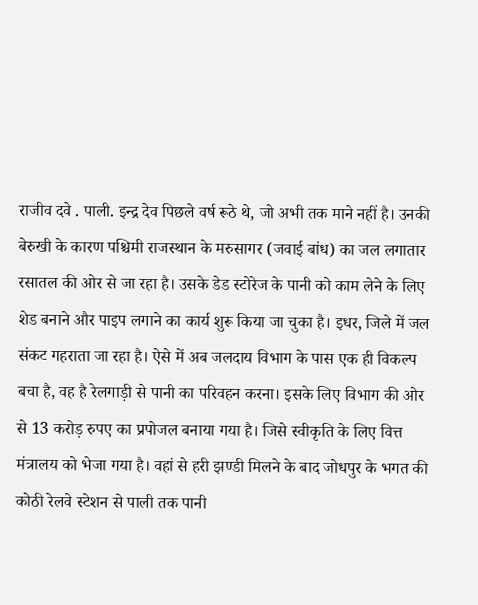राजीव दवे . पाली. इन्द्र देव पिछले वर्ष रूठे थे, जो अभी तक माने नहीं है। उनकी बेरुखी के कारण पश्चिमी राजस्थान के मरुसागर (जवाई बांध) का जल लगातार रसातल की ओर से जा रहा है। उसके डेड स्टोरेज के पानी को काम लेने के लिए शेड बनाने और पाइप लगाने का कार्य शुरू किया जा चुका है। इधर, जिले में जल संकट गहराता जा रहा है। ऐसे में अब जलदाय विभाग के पास एक ही विकल्प बचा है, वह है रेलगाड़ी से पानी का परिवहन करना। इसके लिए विभाग की ओर से 13 करोड़ रुपए का प्रपोजल बनाया गया है। जिसे स्वीकृति के लिए वित्त मंत्रालय को भेजा गया है। वहां से हरी झण्डी मिलने के बाद जोधपुर के भगत की कोठी रेलवे स्टेशन से पाली तक पानी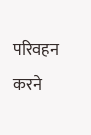परिवहन करने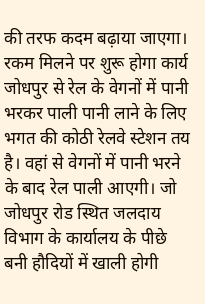की तरफ कदम बढ़ाया जाएगा।
रकम मिलने पर शुरू होगा कार्य
जोधपुर से रेल के वेगनों में पानी भरकर पाली पानी लाने के लिए भगत की कोठी रेलवे स्टेशन तय है। वहां से वेगनों में पानी भरने के बाद रेल पाली आएगी। जो जोधपुर रोड स्थित जलदाय विभाग के कार्यालय के पीछे बनी हौदियों में खाली होगी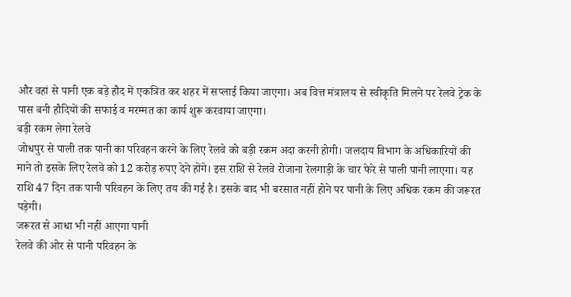और वहां से पानी एक बड़े हौद में एकत्रित कर शहर में सप्लाई किया जाएगा। अब वित्त मंत्रालय से स्वीकृति मिलने पर रेलवे ट्रेक के पास बनी हौदियों की सफाई व मरम्मत का कार्य शुरू करवाया जाएगा।
बड़ी रकम लेगा रेलवे
जोधपुर से पाली तक पानी का परिवहन करने के लिए रेलवे को बड़ी रकम अदा करनी होगी। जलदाय विभाग के अधिकारियों की माने तो इसके लिए रेलवे को 12 करोड़ रुपए देने होंगे। इस राशि से रेलवे रोजाना रेलगाड़ी के चार फेरे से पाली पानी लाएगा। यह राशि 47 दिन तक पानी परिवहन के लिए तय की गई है। इसके बाद भी बरसात नहीं होने पर पानी के लिए अधिक रकम की जरूरत पड़ेगी।
जरूरत से आधा भी नहीं आएगा पानी
रेलवे की ओर से पानी परिवहन के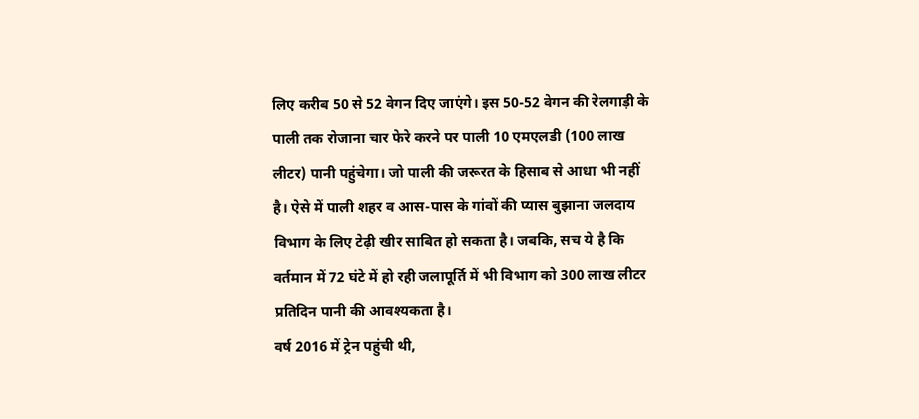लिए करीब 50 से 52 वेगन दिए जाएंगे। इस 50-52 वेगन की रेलगाड़ी के पाली तक रोजाना चार फेरे करने पर पाली 10 एमएलडी (100 लाख लीटर) पानी पहुंचेगा। जो पाली की जरूरत के हिसाब से आधा भी नहीं है। ऐसे में पाली शहर व आस-पास के गांवों की प्यास बुझाना जलदाय विभाग के लिए टेढ़ी खीर साबित हो सकता है। जबकि, सच ये है कि वर्तमान में 72 घंटे में हो रही जलापूर्ति में भी विभाग को 300 लाख लीटर प्रतिदिन पानी की आवश्यकता है।
वर्ष 2016 में ट्रेन पहुंची थी,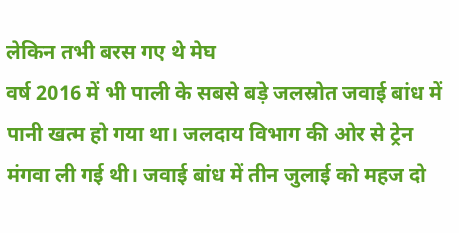लेकिन तभी बरस गए थे मेघ
वर्ष 2016 में भी पाली के सबसे बड़े जलस्रोत जवाई बांध में पानी खत्म हो गया था। जलदाय विभाग की ओर से ट्रेन मंगवा ली गई थी। जवाई बांध में तीन जुलाई को महज दो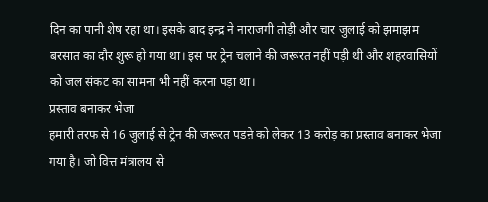दिन का पानी शेष रहा था। इसके बाद इन्द्र ने नाराजगी तोड़ी और चार जुलाई को झमाझम बरसात का दौर शुरू हो गया था। इस पर ट्रेन चलाने की जरूरत नहीं पड़ी थी और शहरवासियों को जल संकट का सामना भी नहीं करना पड़ा था।
प्रस्ताव बनाकर भेजा
हमारी तरफ से 16 जुलाई से ट्रेन की जरूरत पडऩे को लेकर 13 करोड़ का प्रस्ताव बनाकर भेजा गया है। जो वित्त मंत्रालय से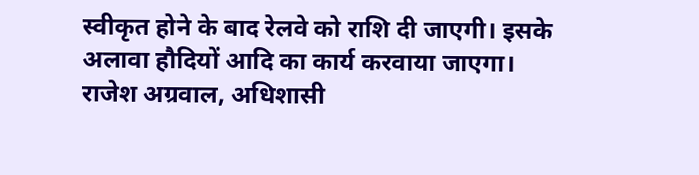स्वीकृत होने के बाद रेलवे को राशि दी जाएगी। इसके अलावा हौदियों आदि का कार्य करवाया जाएगा।
राजेश अग्रवाल, अधिशासी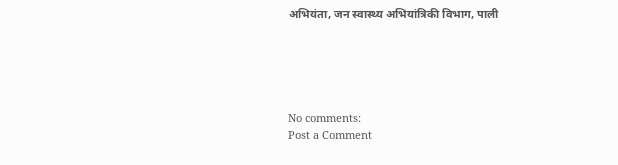अभियंता, जन स्वास्थ्य अभियांत्रिकी विभाग, पाली





No comments:
Post a Comment